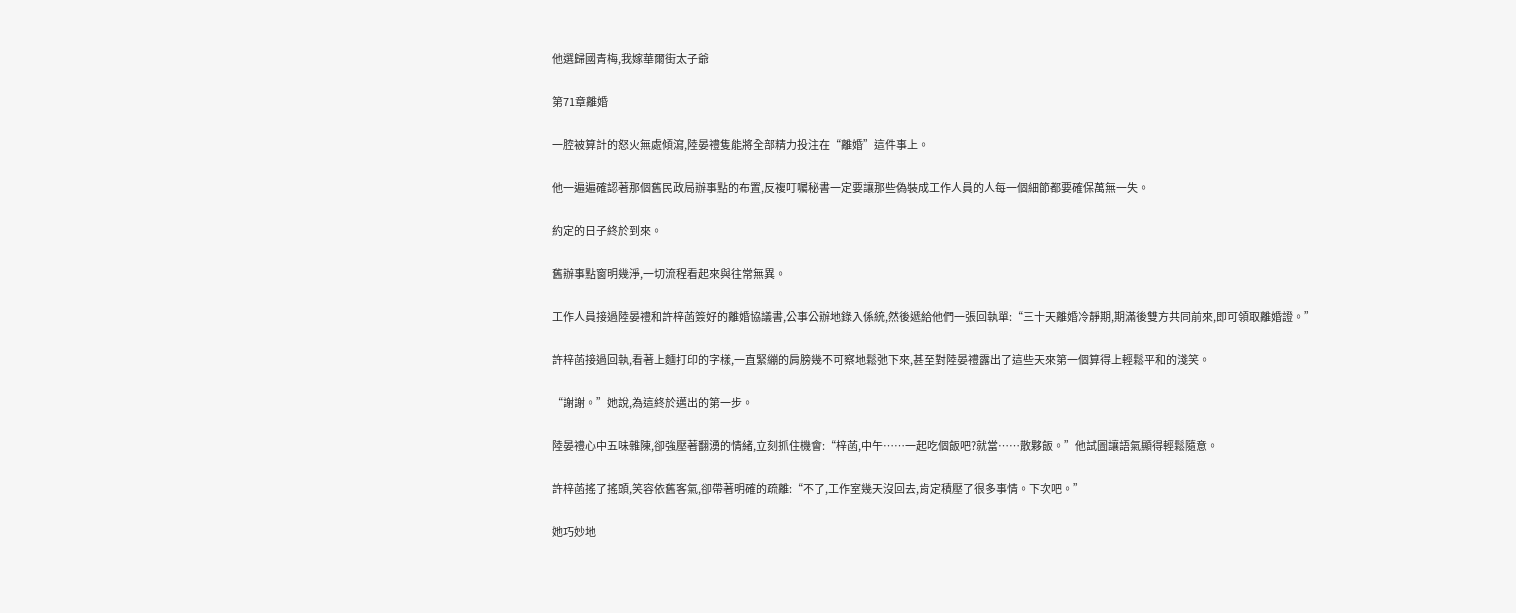他選歸國青梅,我嫁華爾街太子爺

第71章離婚

一腔被算計的怒火無處傾瀉,陸晏禮隻能將全部精力投注在“離婚”這件事上。

他一遍遍確認著那個舊民政局辦事點的布置,反複叮囑秘書一定要讓那些偽裝成工作人員的人每一個細節都要確保萬無一失。

約定的日子終於到來。

舊辦事點窗明幾淨,一切流程看起來與往常無異。

工作人員接過陸晏禮和許梓菡簽好的離婚協議書,公事公辦地錄入係統,然後遞給他們一張回執單:“三十天離婚冷靜期,期滿後雙方共同前來,即可領取離婚證。”

許梓菡接過回執,看著上麵打印的字樣,一直緊繃的肩膀幾不可察地鬆弛下來,甚至對陸晏禮露出了這些天來第一個算得上輕鬆平和的淺笑。

“謝謝。”她說,為這終於邁出的第一步。

陸晏禮心中五味雜陳,卻強壓著翻湧的情緒,立刻抓住機會:“梓菡,中午……一起吃個飯吧?就當……散夥飯。”他試圖讓語氣顯得輕鬆隨意。

許梓菡搖了搖頭,笑容依舊客氣,卻帶著明確的疏離:“不了,工作室幾天沒回去,肯定積壓了很多事情。下次吧。”

她巧妙地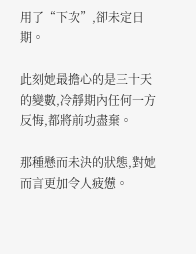用了“下次”,卻未定日期。

此刻她最擔心的是三十天的變數,冷靜期內任何一方反悔,都將前功盡棄。

那種懸而未決的狀態,對她而言更加令人疲憊。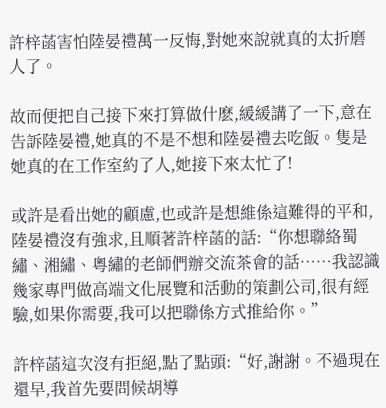許梓菡害怕陸晏禮萬一反悔,對她來說就真的太折磨人了。

故而便把自己接下來打算做什麽,緩緩講了一下,意在告訴陸晏禮,她真的不是不想和陸晏禮去吃飯。隻是她真的在工作室約了人,她接下來太忙了!

或許是看出她的顧慮,也或許是想維係這難得的平和,陸晏禮沒有強求,且順著許梓菡的話:“你想聯絡蜀繡、湘繡、粵繡的老師們辦交流茶會的話……我認識幾家專門做高端文化展覽和活動的策劃公司,很有經驗,如果你需要,我可以把聯係方式推給你。”

許梓菡這次沒有拒絕,點了點頭:“好,謝謝。不過現在還早,我首先要問候胡導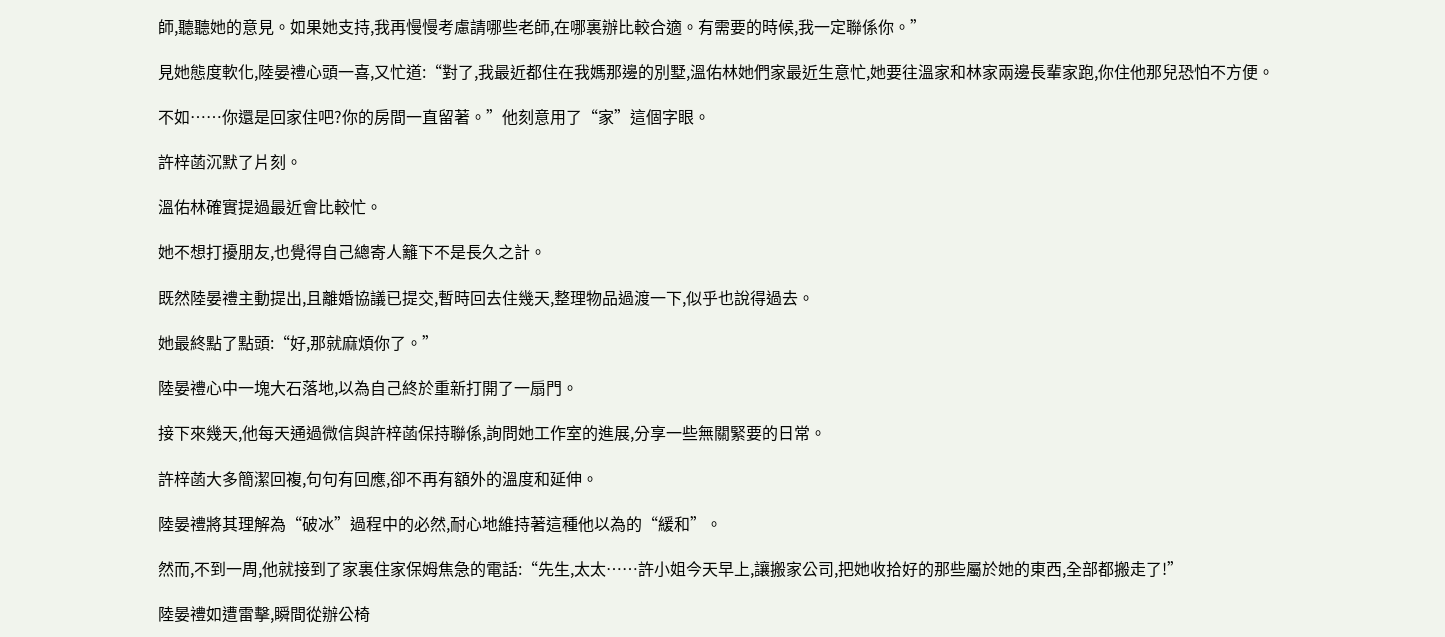師,聽聽她的意見。如果她支持,我再慢慢考慮請哪些老師,在哪裏辦比較合適。有需要的時候,我一定聯係你。”

見她態度軟化,陸晏禮心頭一喜,又忙道:“對了,我最近都住在我媽那邊的別墅,溫佑林她們家最近生意忙,她要往溫家和林家兩邊長輩家跑,你住他那兒恐怕不方便。

不如……你還是回家住吧?你的房間一直留著。”他刻意用了“家”這個字眼。

許梓菡沉默了片刻。

溫佑林確實提過最近會比較忙。

她不想打擾朋友,也覺得自己總寄人籬下不是長久之計。

既然陸晏禮主動提出,且離婚協議已提交,暫時回去住幾天,整理物品過渡一下,似乎也說得過去。

她最終點了點頭:“好,那就麻煩你了。”

陸晏禮心中一塊大石落地,以為自己終於重新打開了一扇門。

接下來幾天,他每天通過微信與許梓菡保持聯係,詢問她工作室的進展,分享一些無關緊要的日常。

許梓菡大多簡潔回複,句句有回應,卻不再有額外的溫度和延伸。

陸晏禮將其理解為“破冰”過程中的必然,耐心地維持著這種他以為的“緩和”。

然而,不到一周,他就接到了家裏住家保姆焦急的電話:“先生,太太……許小姐今天早上,讓搬家公司,把她收拾好的那些屬於她的東西,全部都搬走了!”

陸晏禮如遭雷擊,瞬間從辦公椅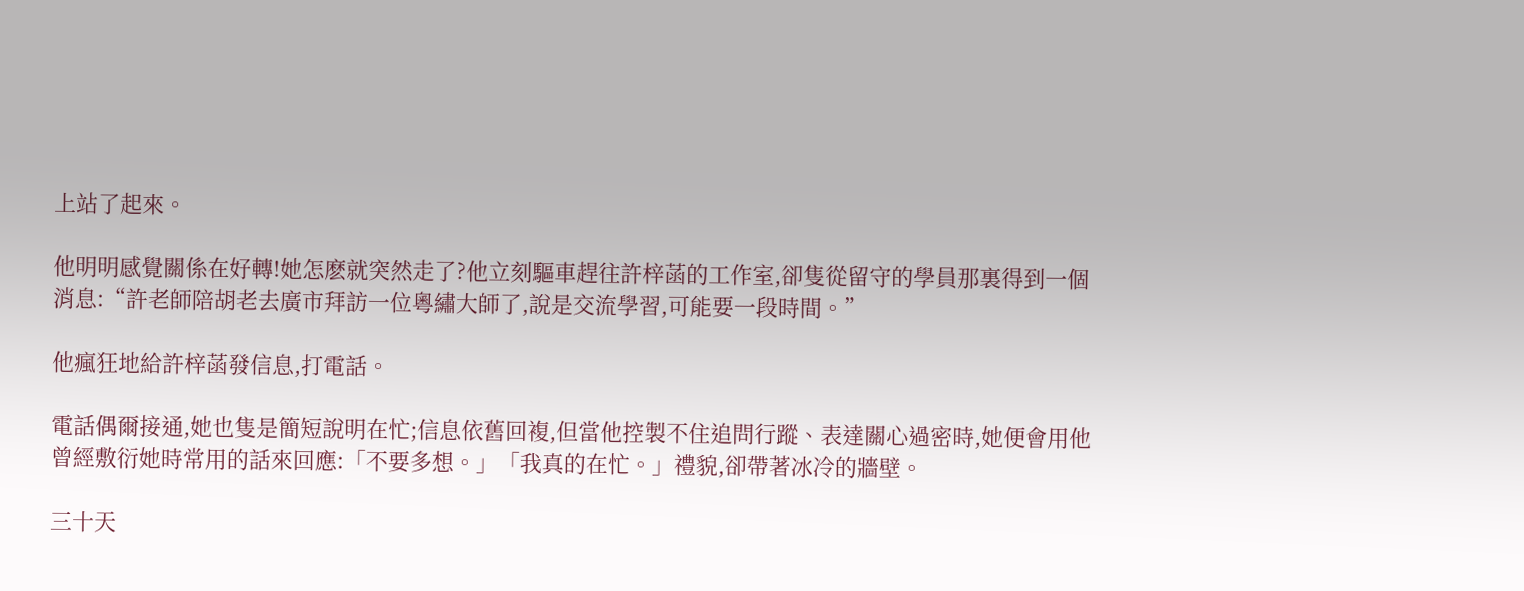上站了起來。

他明明感覺關係在好轉!她怎麽就突然走了?他立刻驅車趕往許梓菡的工作室,卻隻從留守的學員那裏得到一個消息:“許老師陪胡老去廣市拜訪一位粵繡大師了,說是交流學習,可能要一段時間。”

他瘋狂地給許梓菡發信息,打電話。

電話偶爾接通,她也隻是簡短說明在忙;信息依舊回複,但當他控製不住追問行蹤、表達關心過密時,她便會用他曾經敷衍她時常用的話來回應:「不要多想。」「我真的在忙。」禮貌,卻帶著冰冷的牆壁。

三十天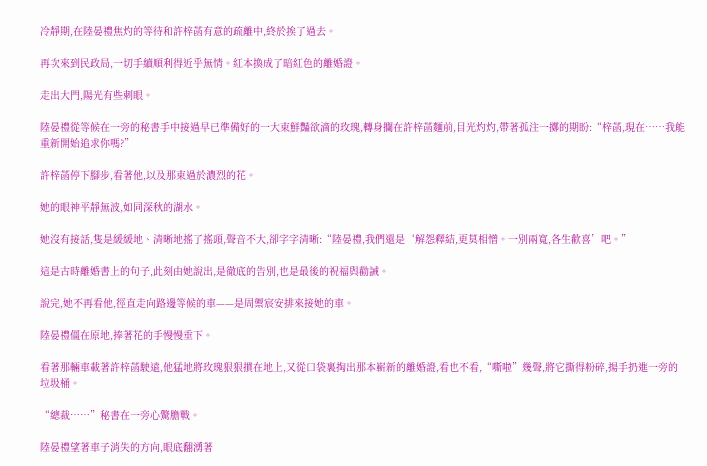冷靜期,在陸晏禮焦灼的等待和許梓菡有意的疏離中,終於挨了過去。

再次來到民政局,一切手續順利得近乎無情。紅本換成了暗紅色的離婚證。

走出大門,陽光有些刺眼。

陸晏禮從等候在一旁的秘書手中接過早已準備好的一大束鮮豔欲滴的玫瑰,轉身攔在許梓菡麵前,目光灼灼,帶著孤注一擲的期盼:“梓菡,現在……我能重新開始追求你嗎?”

許梓菡停下腳步,看著他,以及那束過於濃烈的花。

她的眼神平靜無波,如同深秋的湖水。

她沒有接話,隻是緩緩地、清晰地搖了搖頭,聲音不大,卻字字清晰:“陸晏禮,我們還是‘解怨釋結,更莫相憎。一別兩寬,各生歡喜’吧。”

這是古時離婚書上的句子,此刻由她說出,是徹底的告別,也是最後的祝福與勸誡。

說完,她不再看他,徑直走向路邊等候的車——是周禦宸安排來接她的車。

陸晏禮僵在原地,捧著花的手慢慢垂下。

看著那輛車載著許梓菡駛遠,他猛地將玫瑰狠狠摜在地上,又從口袋裏掏出那本嶄新的離婚證,看也不看,“嘶啦”幾聲,將它撕得粉碎,揚手扔進一旁的垃圾桶。

“總裁……”秘書在一旁心驚膽戰。

陸晏禮望著車子消失的方向,眼底翻湧著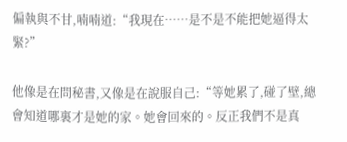偏執與不甘,喃喃道:“我現在……是不是不能把她逼得太緊?”

他像是在問秘書,又像是在說服自己:“等她累了,碰了壁,總會知道哪裏才是她的家。她會回來的。反正我們不是真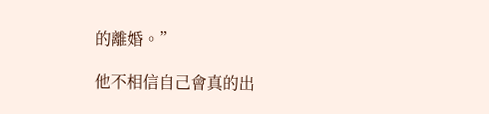的離婚。”

他不相信自己會真的出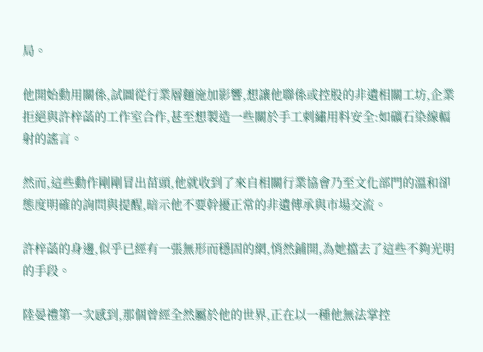局。

他開始動用關係,試圖從行業層麵施加影響,想讓他聯係或控股的非遺相關工坊,企業拒絕與許梓菡的工作室合作,甚至想製造一些關於手工刺繡用料安全:如礦石染線輻射的謠言。

然而,這些動作剛剛冒出苗頭,他就收到了來自相關行業協會乃至文化部門的溫和卻態度明確的詢問與提醒,暗示他不要幹擾正常的非遺傳承與市場交流。

許梓菡的身邊,似乎已經有一張無形而穩固的網,悄然鋪開,為她擋去了這些不夠光明的手段。

陸晏禮第一次感到,那個曾經全然屬於他的世界,正在以一種他無法掌控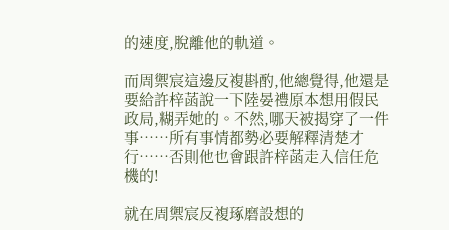的速度,脫離他的軌道。

而周禦宸這邊反複斟酌,他總覺得,他還是要給許梓菡說一下陸晏禮原本想用假民政局,糊弄她的。不然,哪天被揭穿了一件事……所有事情都勢必要解釋清楚才行……否則他也會跟許梓菡走入信任危機的!

就在周禦宸反複琢磨設想的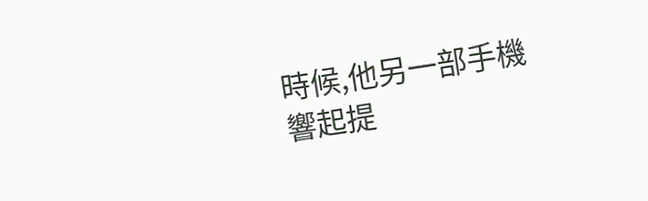時候,他另一部手機響起提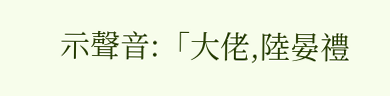示聲音:「大佬,陸晏禮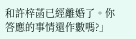和許梓菡已經離婚了。你答應的事情還作數嗎?」